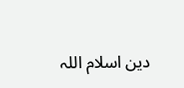دین اسلام اللہ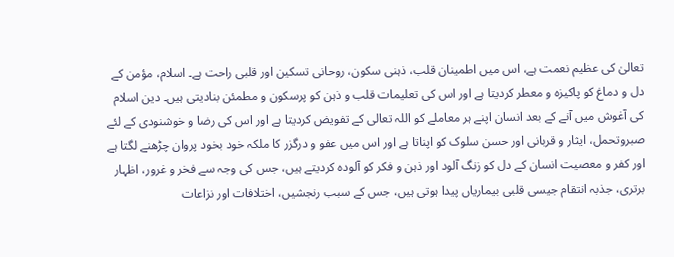تعالیٰ کی عظیم نعمت ہے، اس میں اطمینان قلب، ذہنی سکون، روحانی تسکین اور قلبی راحت ہے۔ اسلام، مؤمن کے دل و دماغ کو پاکیزہ و معطر کردیتا ہے اور اس کی تعلیمات قلب و ذہن کو پرسکون و مطمئن بنادیتی ہیں۔ دین اسلام کی آغوش میں آنے کے بعد انسان اپنے ہر معاملے کو اللہ تعالی کے تفویض کردیتا ہے اور اس کی رضا و خوشنودی کے لئے صبروتحمل، ایثار و قربانی اور حسن سلوک کو اپناتا ہے اور اس میں عفو و درگزر کا ملکہ خود بخود پروان چڑھنے لگتا ہے اور کفر و معصیت انسان کے دل کو زنگ آلود اور ذہن و فکر کو آلودہ کردیتے ہیں، جس کی وجہ سے فخر و غرور، اظہار برتری، جذبہ انتقام جیسی قلبی بیماریاں پیدا ہوتی ہیں، جس کے سبب رنجشیں، اختلافات اور نزاعات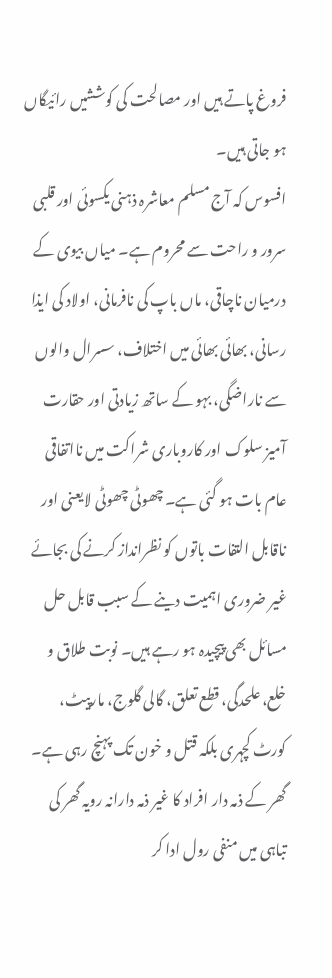فروغ پاتے ہیں اور مصالحت کی کوششیں رائیگاں ہو جاتی ہیں۔
افسوس کہ آج مسلم معاشرہ ذہنی یکسوئی اور قلبی سرور و راحت سے محروم ہے۔ میاں بیوی کے درمیان ناچاقی، ماں باپ کی نافرمانی، اولاد کی ایذا رسانی، بھائی بھائی میں اختلاف، سسرال والوں سے ناراضگی، بہو کے ساتھ زیادتی اور حقارت آمیز سلوک اور کاروباری شراکت میں نااتفاقی عام بات ہو گئی ہے۔ چھوٹی چھوٹی لایعنی اور ناقابل التفات باتوں کو نظرانداز کرنے کی بجائے غیر ضروری اہمیت دینے کے سبب قابل حل مسائل بھی پیچیدہ ہو رہے ہیں۔ نوبت طلاق و خلع، علحدگی، قطع تعلق، گالی گلوج، مارپیٹ، کورٹ کچہری بلکہ قتل و خون تک پہنچ رہی ہے۔ گھر کے ذمہ دار افراد کا غیر ذمہ دارانہ رویہ گھر کی تباہی میں منفی رول ادا کر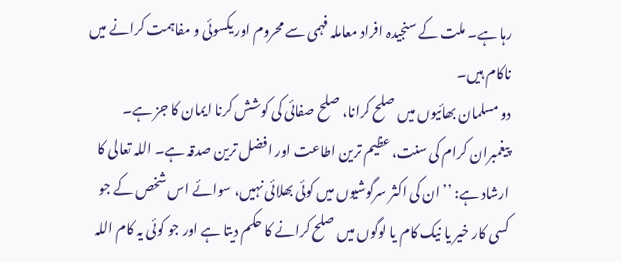رہا ہے۔ ملت کے سنجیدہ افراد معاملہ فہمی سے محروم اور یکسوئی و مفاہمت کرانے میں ناکام ہیں۔
دو مسلمان بھائیوں میں صلح کرانا، صلح صفائی کی کوشش کرنا ایمان کا جز ہے۔ پیغمبران کرام کی سنت، عظیم ترین اطاعت اور افضل ترین صدقہ ہے۔ اللہ تعالی کا ارشاد ہے: ’’ان کی اکثر سرگوشیوں میں کوئی بھلائی نہیں، سوائے اس شخص کے جو کسی کار خیر یا نیک کام یا لوگوں میں صلح کرانے کا حکم دیتا ہے اور جو کوئی یہ کام اللہ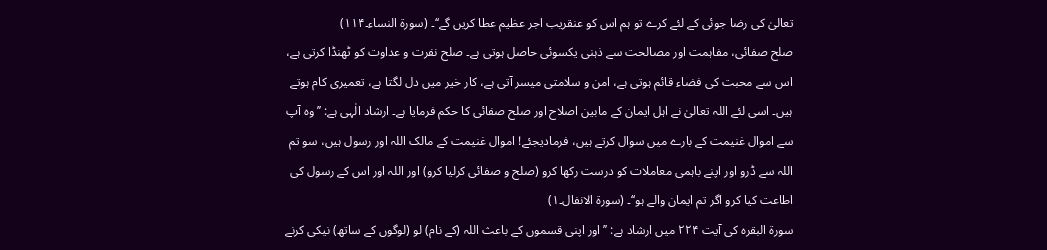تعالیٰ کی رضا جوئی کے لئے کرے تو ہم اس کو عنقریب اجر عظیم عطا کریں گے‘‘۔ (سورۃ النساء۔۱۱۴)
صلح صفائی، مفاہمت اور مصالحت سے ذہنی یکسوئی حاصل ہوتی ہے۔ صلح نفرت و عداوت کو ٹھنڈا کرتی ہے، اس سے محبت کی فضاء قائم ہوتی ہے، امن و سلامتی میسر آتی ہے، کار خیر میں دل لگتا ہے، تعمیری کام ہوتے ہیں۔ اسی لئے اللہ تعالیٰ نے اہل ایمان کے مابین اصلاح اور صلح صفائی کا حکم فرمایا ہے۔ ارشاد الٰہی ہے: ’’وہ آپ سے اموال غنیمت کے بارے میں سوال کرتے ہیں، فرمادیجئے! اموال غنیمت کے مالک اللہ اور رسول ہیں، سو تم اللہ سے ڈرو اور اپنے باہمی معاملات کو درست رکھا کرو (صلح و صفائی کرلیا کرو) اور اللہ اور اس کے رسول کی اطاعت کیا کرو اگر تم ایمان والے ہو‘‘۔ (سورۃ الانفال۔۱)
سورۃ البقرہ کی آیت ۲۲۴ میں ارشاد ہے: ’’اور اپنی قسموں کے باعث اللہ (کے نام) لو (لوگوں کے ساتھ) نیکی کرنے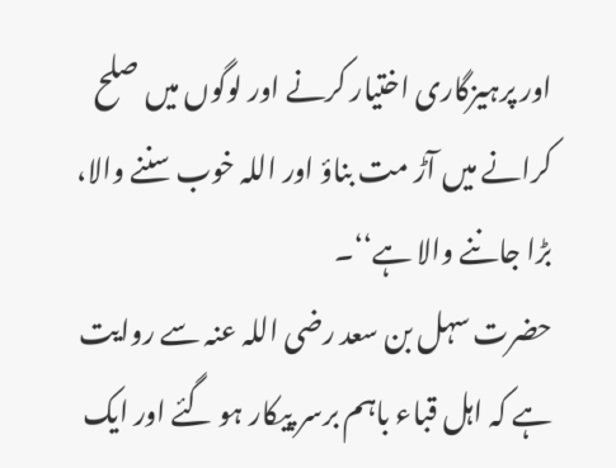اور پرہیزگاری اختیار کرنے اور لوگوں میں صلح کرانے میں آڑ مت بناؤ اور اللہ خوب سننے والا، بڑا جاننے والا ہے‘‘۔
حضرت سہل بن سعد رضی اللہ عنہ سے روایت ہے کہ اہل قباء باہم برسر پیکار ہو گئے اور ایک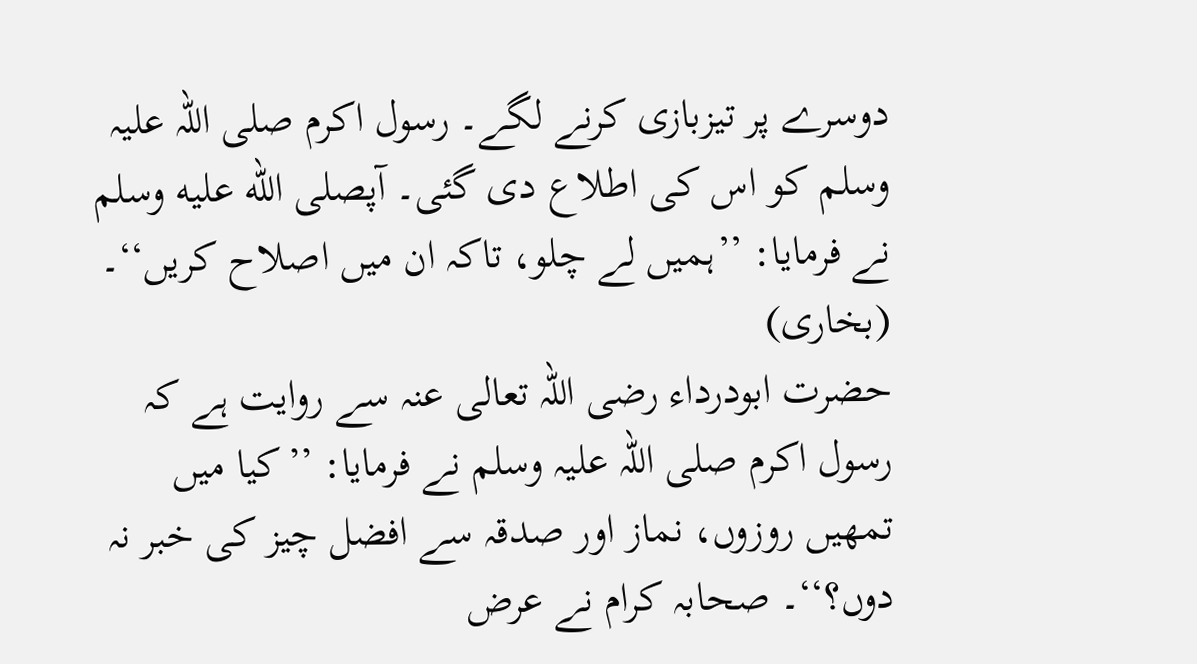دوسرے پر تیزبازی کرنے لگے۔ رسول اکرم صلی اللہ علیہ وسلم کو اس کی اطلاع دی گئی۔ آپصلى الله عليه وسلم نے فرمایا: ’’ہمیں لے چلو، تاکہ ان میں اصلاح کریں‘‘۔ (بخاری)
حضرت ابودرداء رضی اللہ تعالی عنہ سے روایت ہے کہ رسول اکرم صلی اللہ علیہ وسلم نے فرمایا: ’’کیا میں تمھیں روزوں، نماز اور صدقہ سے افضل چیز کی خبر نہ دوں؟‘‘۔ صحابہ کرام نے عرض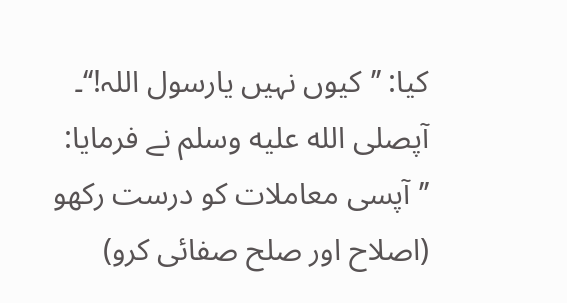کیا: ’’کیوں نہیں یارسول اللہ!‘‘۔ آپصلى الله عليه وسلم نے فرمایا: ’’آپسی معاملات کو درست رکھو (اصلاح اور صلح صفائی کرو)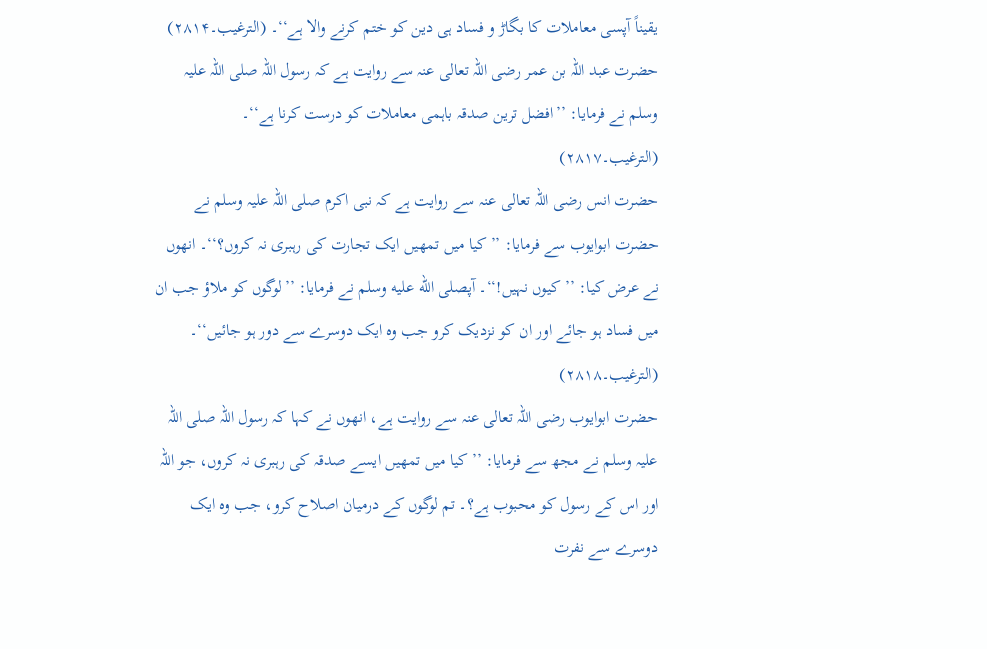یقیناً آپسی معاملات کا بگاڑ و فساد ہی دین کو ختم کرنے والا ہے‘‘۔ (الترغیب۔۲۸۱۴)
حضرت عبد اللہ بن عمر رضی اللہ تعالی عنہ سے روایت ہے کہ رسول اللہ صلی اللہ علیہ وسلم نے فرمایا: ’’افضل ترین صدقہ باہمی معاملات کو درست کرنا ہے‘‘۔ (الترغیب۔۲۸۱۷)
حضرت انس رضی اللہ تعالی عنہ سے روایت ہے کہ نبی اکرم صلی اللہ علیہ وسلم نے حضرت ابوایوب سے فرمایا: ’’کیا میں تمھیں ایک تجارت کی رہبری نہ کروں؟‘‘۔ انھوں نے عرض کیا: ’’کیوں نہیں!‘‘۔ آپصلى الله عليه وسلم نے فرمایا: ’’لوگوں کو ملاؤ جب ان میں فساد ہو جائے اور ان کو نزدیک کرو جب وہ ایک دوسرے سے دور ہو جائیں‘‘۔ (الترغیب۔۲۸۱۸)
حضرت ابوایوب رضی اللہ تعالی عنہ سے روایت ہے، انھوں نے کہا کہ رسول اللہ صلی اللہ علیہ وسلم نے مجھ سے فرمایا: ’’کیا میں تمھیں ایسے صدقہ کی رہبری نہ کروں، جو اللہ اور اس کے رسول کو محبوب ہے؟۔ تم لوگوں کے درمیان اصلاح کرو، جب وہ ایک دوسرے سے نفرت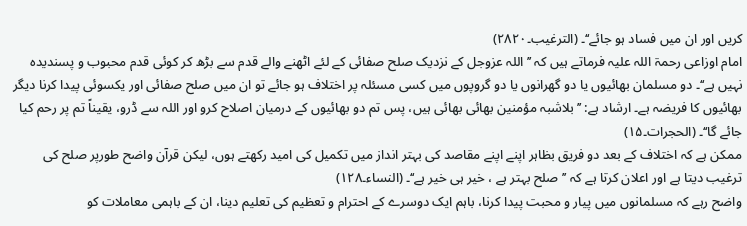کریں اور ان میں فساد ہو جائے‘‘۔ (الترغیب۔۲۸۲۰)
امام اوزاعی رحمۃ اللہ علیہ فرماتے ہیں کہ ’’اللہ عزوجل کے نزدیک صلح صفائی کے لئے اٹھنے والے قدم سے بڑھ کر کوئی قدم محبوب و پسندیدہ نہیں ہے‘‘۔ دو مسلمان بھائیوں یا دو گھرانوں یا دو گروپوں میں کسی مسئلہ پر اختلاف ہو جائے تو ان میں صلح صفائی اور یکسوئی پیدا کرنا دیگر بھائیوں کا فریضہ ہے۔ ارشاد ہے: ’’بلاشبہ مؤمنین بھائی بھائی ہیں، پس تم دو بھائیوں کے درمیان اصلاح کرو اور اللہ سے ڈرو، یقیناً تم پر رحم کیا جائے گا‘‘۔ (الحجرات۔۱۵)
ممکن ہے کہ اختلاف کے بعد دو فریق بظاہر اپنے اپنے مقاصد کی بہتر انداز میں تکمیل کی امید رکھتے ہوں، لیکن قرآن واضح طورپر صلح کی ترغیب دیتا ہے اور اعلان کرتا ہے کہ ’’صلح بہتر ہے ، خیر ہی خیر ہے‘‘۔ (النساء۔۱۲۸)
واضح رہے کہ مسلمانوں میں پیار و محبت پیدا کرنا، باہم ایک دوسرے کے احترام و تعظیم کی تعلیم دینا، ان کے باہمی معاملات کو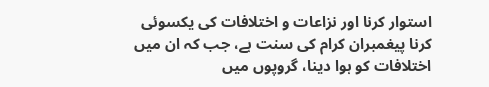استوار کرنا اور نزاعات و اختلافات کی یکسوئی کرنا پیغمبران کرام کی سنت ہے، جب کہ ان میں اختلافات کو ہوا دینا، گروپوں میں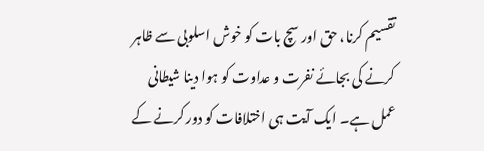تقسیم کرنا، حق اور سچ بات کو خوش اسلوبی سے ظاہر کرنے کی بجائے نفرت و عداوت کو ہوا دینا شیطانی عمل ہے۔ ایک آیت ہی اختلافات کو دور کرنے کے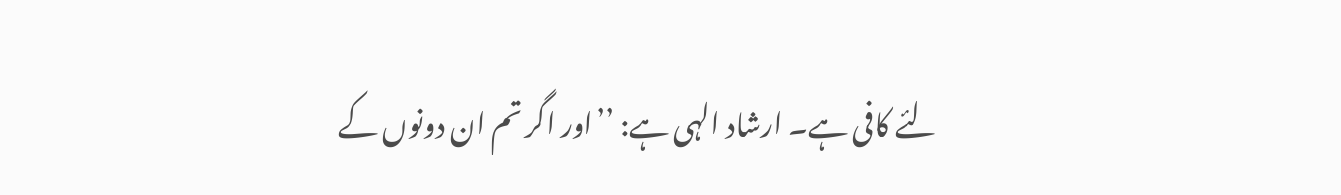لئے کافی ہے۔ ارشاد الہی ہے: ’’اور اگر تم ان دونوں کے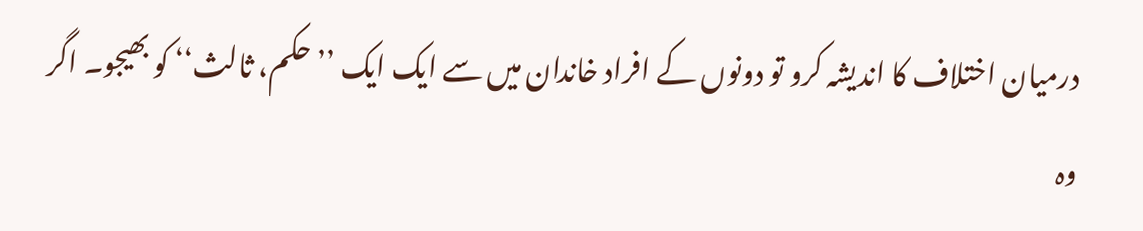درمیان اختلاف کا اندیشہ کرو تو دونوں کے افراد خاندان میں سے ایک ایک ’’حکم، ثالث‘‘ کو بھیجو۔ اگر وہ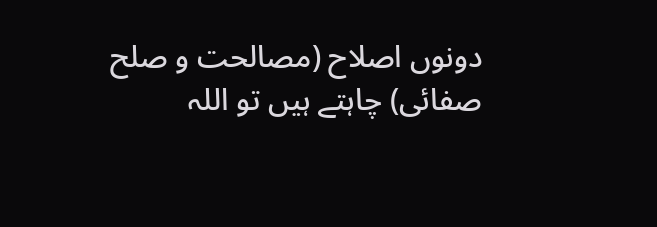دونوں اصلاح (مصالحت و صلح صفائی) چاہتے ہیں تو اللہ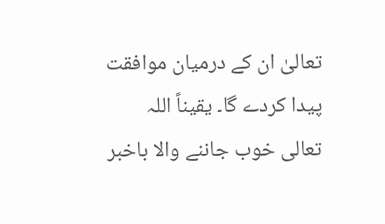تعالیٰ ان کے درمیان موافقت پیدا کردے گا۔ یقیناً اللہ تعالی خوب جاننے والا باخبر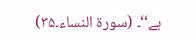ہے‘‘۔ (سورۃ النساء۔۳۵)